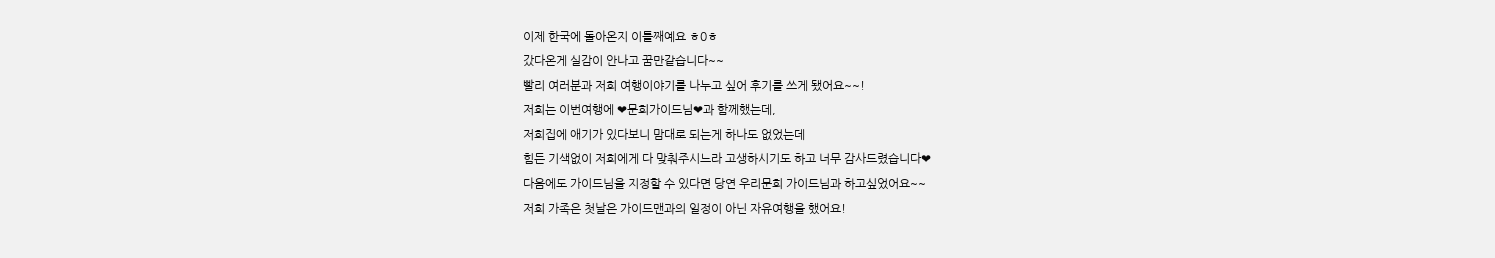이제 한국에 돌아온지 이틀째예요 ㅎ0ㅎ
갔다온게 실감이 안나고 꿈만같습니다~~
빨리 여러분과 저희 여행이야기를 나누고 싶어 후기를 쓰게 됐어요~~!
저희는 이번여행에 ❤문희가이드님❤과 함께했는데,
저희집에 애기가 있다보니 맘대로 되는게 하나도 없었는데
힘든 기색없이 저희에게 다 맞춰주시느라 고생하시기도 하고 너무 감사드렸습니다❤
다음에도 가이드님을 지정할 수 있다면 당연 우리문희 가이드님과 하고싶었어요~~
저희 가족은 첫날은 가이드맨과의 일정이 아닌 자유여행을 했어요!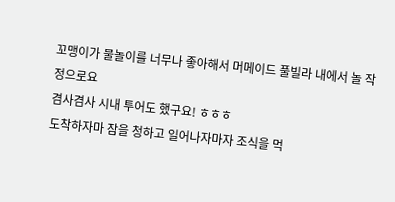꼬맹이가 물놀이를 너무나 좋아해서 머메이드 풀빌라 내에서 놀 작정으로요
겸사겸사 시내 투어도 했구요! ㅎㅎㅎ
도착하자마 잠을 청하고 일어나자마자 조식을 먹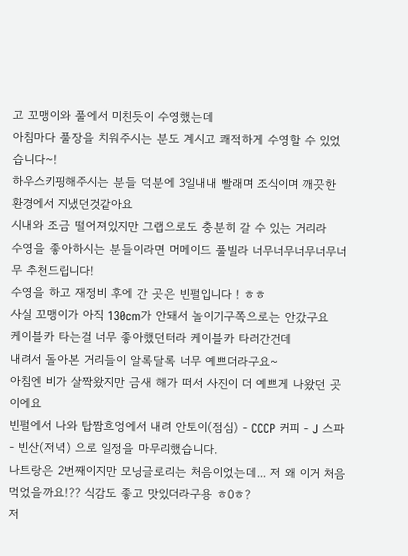고 꼬맹이와 풀에서 미친듯이 수영했는데
아침마다 풀장을 치워주시는 분도 계시고 쾌적하게 수영할 수 있었습니다~!
하우스키핑해주시는 분들 덕분에 3일내내 빨래며 조식이며 깨끗한 환경에서 지냈던것같아요
시내와 조금 떨어져있지만 그랩으로도 충분히 갈 수 있는 거리라
수영을 좋아하시는 분들이라면 머메이드 풀빌라 너무너무너무너무너무 추천드립니다!
수영을 하고 재정비 후에 간 곳은 빈펄입니다 ! ㅎㅎ
사실 꼬맹이가 아직 130cm가 안돼서 놀이기구쪽으로는 안갔구요
케이블카 타는걸 너무 좋아했던터라 케이블카 타러간건데
내려서 돌아본 거리들이 알록달록 너무 예쁘더라구요~
아침엔 비가 살짝왔지만 금새 해가 떠서 사진이 더 예쁘게 나왔던 곳이에요
빈펄에서 나와 탑짬흐엉에서 내려 안토이(점심) - CCCP 커피 - J 스파 - 빈산(저녁) 으로 일정을 마무리했습니다.
나트랑은 2번째이지만 모닝글로리는 처음이었는데... 저 왜 이거 처음 먹었을까요!?? 식감도 좋고 맛있더라구용 ㅎ0ㅎ?
저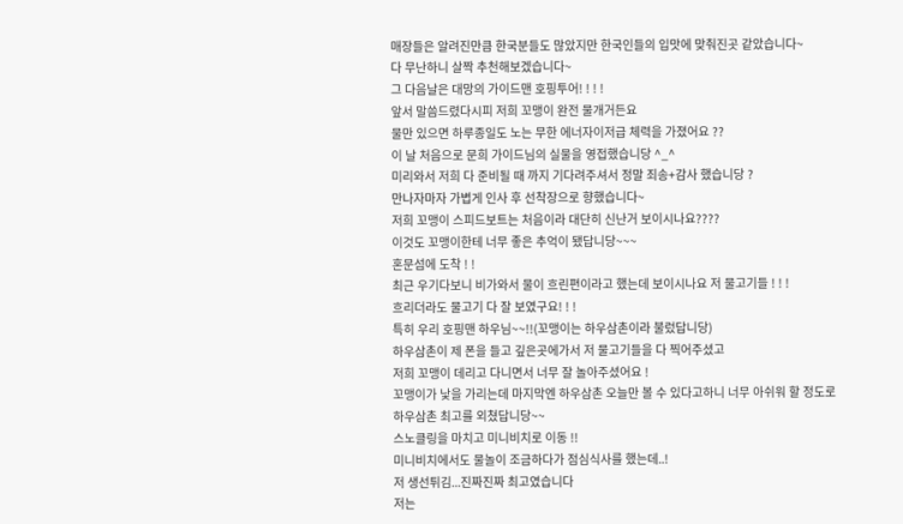매장들은 알려진만큼 한국분들도 많았지만 한국인들의 입맛에 맞춰진곳 같았습니다~
다 무난하니 살짝 추천해보겠습니다~
그 다음날은 대망의 가이드맨 호핑투어! ! ! !
앞서 말씀드렸다시피 저희 꼬맹이 완전 물개거든요
물만 있으면 하루종일도 노는 무한 에너자이저급 체력을 가졌어요 ??
이 날 처음으로 문희 가이드님의 실물을 영접했습니당 ^_^
미리와서 저희 다 준비될 때 까지 기다려주셔서 정말 죄송+감사 했습니당 ?
만나자마자 가볍게 인사 후 선착장으로 향했습니다~
저희 꼬맹이 스피드보트는 처음이라 대단히 신난거 보이시나요????
이것도 꼬맹이한테 너무 좋은 추억이 됐답니당~~~
혼문섬에 도착 ! !
최근 우기다보니 비가와서 물이 흐린편이라고 했는데 보이시나요 저 물고기들 ! ! !
흐리더라도 물고기 다 잘 보였구요! ! !
특히 우리 호핑맨 하우님~~!!(꼬맹이는 하우삼촌이라 불렀답니당)
하우삼촌이 제 폰을 들고 깊은곳에가서 저 물고기들을 다 찍어주셨고
저희 꼬맹이 데리고 다니면서 너무 잘 놀아주셨어요 !
꼬맹이가 낯을 가리는데 마지막엔 하우삼촌 오늘만 볼 수 있다고하니 너무 아쉬워 할 정도로
하우삼촌 최고를 외쳤답니당~~
스노클링을 마치고 미니비치로 이동 !!
미니비치에서도 물놀이 조금하다가 점심식사를 했는데..!
저 생선튀김...진짜진짜 최고였습니다
저는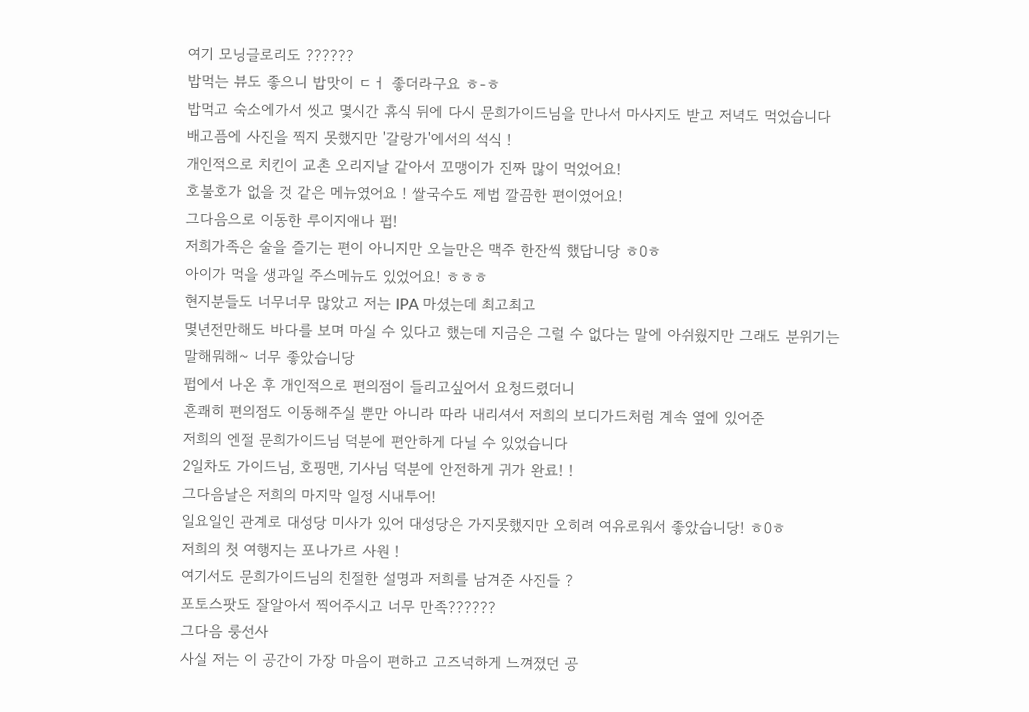여기 모닝글로리도 ??????
밥먹는 뷰도 좋으니 밥맛이 ㄷㅓ 좋더라구요 ㅎ-ㅎ
밥먹고 숙소에가서 씻고 몇시간 휴식 뒤에 다시 문희가이드님을 만나서 마사지도 받고 저녁도 먹었습니다
배고픔에 사진을 찍지 못했지만 '갈랑가'에서의 석식 !
개인적으로 치킨이 교촌 오리지날 같아서 꼬맹이가 진짜 많이 먹었어요!
호불호가 없을 것 같은 메뉴였어요 ! 쌀국수도 제법 깔끔한 편이였어요!
그다음으로 이동한 루이지애나 펍!
저희가족은 술을 즐기는 편이 아니지만 오늘만은 맥주 한잔씩 했답니당 ㅎ0ㅎ
아이가 먹을 생과일 주스메뉴도 있었어요! ㅎㅎㅎ
현지분들도 너무너무 많았고 저는 IPA 마셨는데 최고최고
몇년전만해도 바다를 보며 마실 수 있다고 했는데 지금은 그럴 수 없다는 말에 아쉬웠지만 그래도 분위기는
말해뭐해~ 너무 좋았습니당
펍에서 나온 후 개인적으로 편의점이 들리고싶어서 요청드렸더니
흔쾌히 편의점도 이동해주실 뿐만 아니라 따라 내리셔서 저희의 보디가드처럼 계속 옆에 있어준
저희의 엔절 문희가이드님 덕분에 편안하게 다닐 수 있었습니다
2일차도 가이드님, 호핑맨, 기사님 덕분에 안전하게 귀가 완료! !
그다음날은 저희의 마지막 일정 시내투어!
일요일인 관계로 대성당 미사가 있어 대성당은 가지못했지만 오히려 여유로워서 좋았습니당! ㅎ0ㅎ
저희의 첫 여행지는 포나가르 사원 !
여기서도 문희가이드님의 친절한 설명과 저희를 남겨준 사진들 ?
포토스팟도 잘알아서 찍어주시고 너무 만족??????
그다음 룽선사
사실 저는 이 공간이 가장 마음이 편하고 고즈넉하게 느껴졌던 공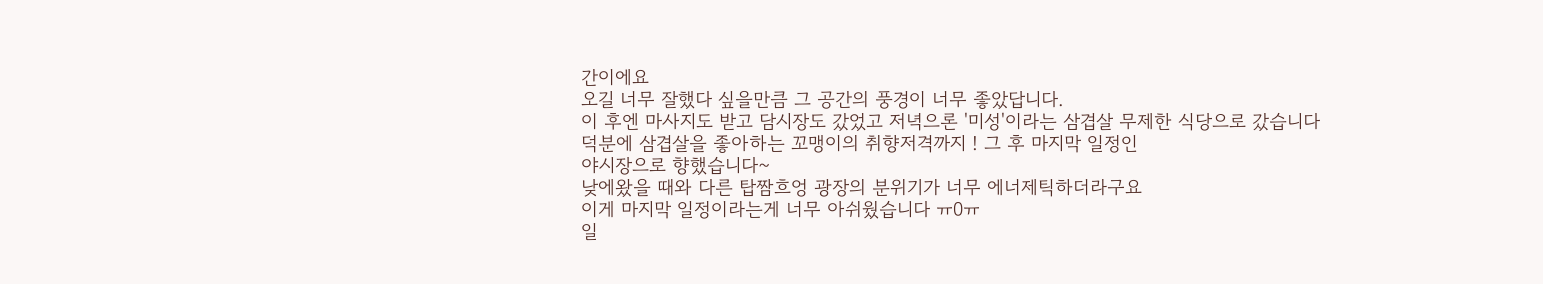간이에요
오길 너무 잘했다 싶을만큼 그 공간의 풍경이 너무 좋았답니다.
이 후엔 마사지도 받고 담시장도 갔었고 저녁으론 '미성'이라는 삼겹살 무제한 식당으로 갔습니다
덕분에 삼겹살을 좋아하는 꼬맹이의 취향저격까지 ! 그 후 마지막 일정인
야시장으로 향했습니다~
낮에왔을 때와 다른 탑짬흐엉 광장의 분위기가 너무 에너제틱하더라구요
이게 마지막 일정이라는게 너무 아쉬웠습니다 ㅠ0ㅠ
일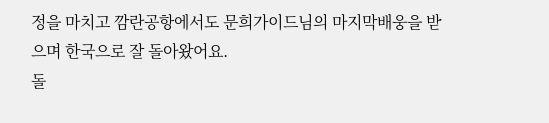정을 마치고 깜란공항에서도 문희가이드님의 마지막배웅을 받으며 한국으로 잘 돌아왔어요.
돌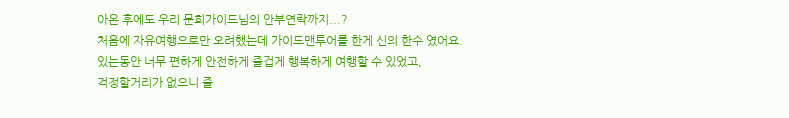아온 후에도 우리 문희가이드님의 안부연락까지...?
처음에 자유여행으로만 오려했는데 가이드맨투어를 한게 신의 한수 였어요.
있는동안 너무 편하게 안전하게 즐겁게 행복하게 여행할 수 있었고,
걱정할거리가 없으니 즐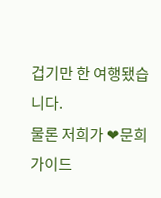겁기만 한 여행됐습니다.
물론 저희가 ❤문희가이드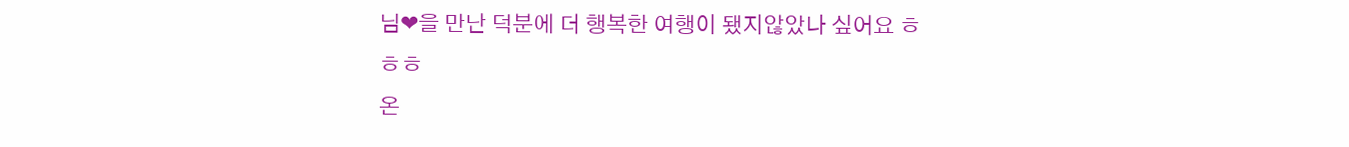님❤을 만난 덕분에 더 행복한 여행이 됐지않았나 싶어요 ㅎㅎㅎ
온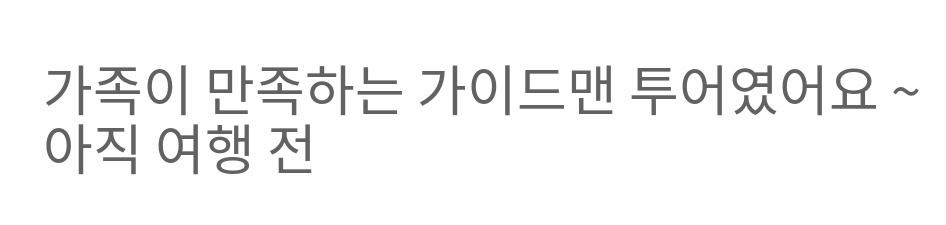가족이 만족하는 가이드맨 투어였어요 ~
아직 여행 전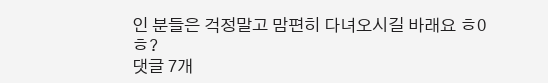인 분들은 걱정말고 맘편히 다녀오시길 바래요 ㅎ0ㅎ?
댓글 7개